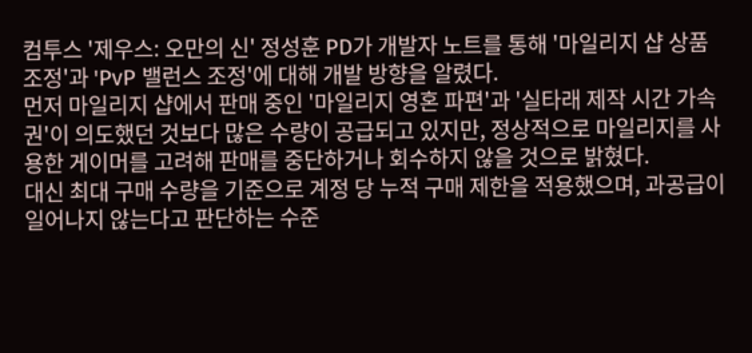컴투스 '제우스: 오만의 신' 정성훈 PD가 개발자 노트를 통해 '마일리지 샵 상품 조정'과 'PvP 밸런스 조정'에 대해 개발 방향을 알렸다.
먼저 마일리지 샵에서 판매 중인 '마일리지 영혼 파편'과 '실타래 제작 시간 가속권'이 의도했던 것보다 많은 수량이 공급되고 있지만, 정상적으로 마일리지를 사용한 게이머를 고려해 판매를 중단하거나 회수하지 않을 것으로 밝혔다.
대신 최대 구매 수량을 기준으로 계정 당 누적 구매 제한을 적용했으며, 과공급이 일어나지 않는다고 판단하는 수준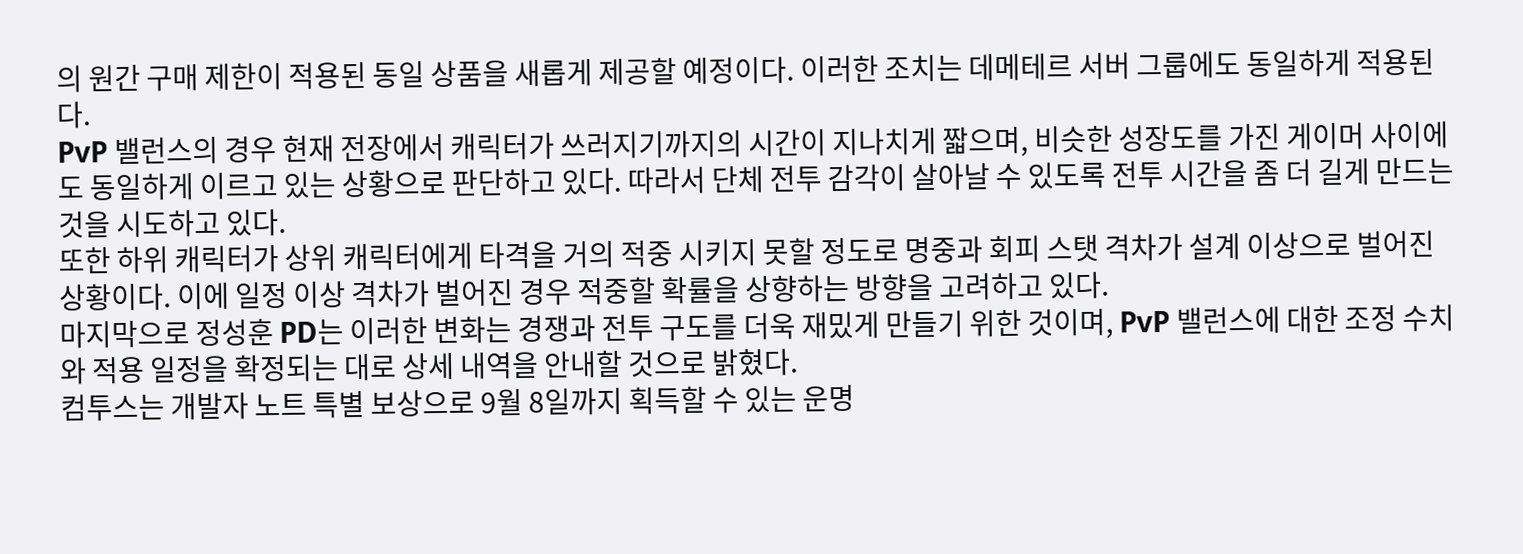의 원간 구매 제한이 적용된 동일 상품을 새롭게 제공할 예정이다. 이러한 조치는 데메테르 서버 그룹에도 동일하게 적용된다.
PvP 밸런스의 경우 현재 전장에서 캐릭터가 쓰러지기까지의 시간이 지나치게 짧으며, 비슷한 성장도를 가진 게이머 사이에도 동일하게 이르고 있는 상황으로 판단하고 있다. 따라서 단체 전투 감각이 살아날 수 있도록 전투 시간을 좀 더 길게 만드는 것을 시도하고 있다.
또한 하위 캐릭터가 상위 캐릭터에게 타격을 거의 적중 시키지 못할 정도로 명중과 회피 스탯 격차가 설계 이상으로 벌어진 상황이다. 이에 일정 이상 격차가 벌어진 경우 적중할 확률을 상향하는 방향을 고려하고 있다.
마지막으로 정성훈 PD는 이러한 변화는 경쟁과 전투 구도를 더욱 재밌게 만들기 위한 것이며, PvP 밸런스에 대한 조정 수치와 적용 일정을 확정되는 대로 상세 내역을 안내할 것으로 밝혔다.
컴투스는 개발자 노트 특별 보상으로 9월 8일까지 획득할 수 있는 운명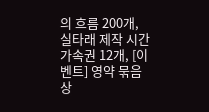의 흐름 200개, 실타래 제작 시간 가속권 12개, [이벤트] 영약 묶음 상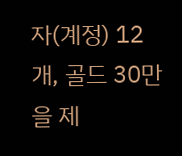자(계정) 12개, 골드 30만을 제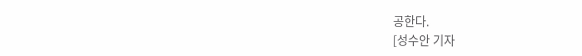공한다.
[성수안 기자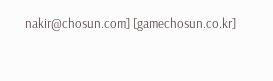nakir@chosun.com] [gamechosun.co.kr]